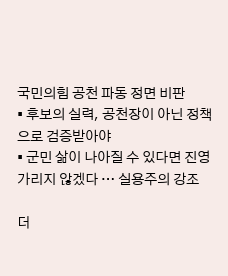국민의힘 공천 파동 정면 비판
▪ 후보의 실력, 공천장이 아닌 정책으로 검증받아야
▪ 군민 삶이 나아질 수 있다면 진영 가리지 않겠다 … 실용주의 강조

더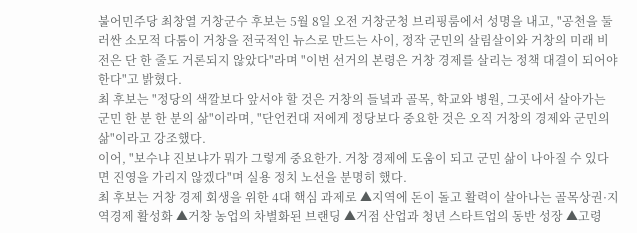불어민주당 최창열 거창군수 후보는 5월 8일 오전 거창군청 브리핑룸에서 성명을 내고, "공천을 둘러싼 소모적 다툼이 거창을 전국적인 뉴스로 만드는 사이, 정작 군민의 살림살이와 거창의 미래 비전은 단 한 줄도 거론되지 않았다"라며 "이번 선거의 본령은 거창 경제를 살리는 정책 대결이 되어야 한다"고 밝혔다.
최 후보는 "정당의 색깔보다 앞서야 할 것은 거창의 들녘과 골목, 학교와 병원, 그곳에서 살아가는 군민 한 분 한 분의 삶"이라며, "단언컨대 저에게 정당보다 중요한 것은 오직 거창의 경제와 군민의 삶"이라고 강조했다.
이어, "보수냐 진보냐가 뭐가 그렇게 중요한가. 거창 경제에 도움이 되고 군민 삶이 나아질 수 있다면 진영을 가리지 않겠다"며 실용 정치 노선을 분명히 했다.
최 후보는 거창 경제 회생을 위한 4대 핵심 과제로 ▲지역에 돈이 돌고 활력이 살아나는 골목상권·지역경제 활성화 ▲거창 농업의 차별화된 브랜딩 ▲거점 산업과 청년 스타트업의 동반 성장 ▲고령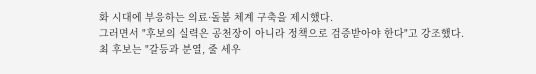화 시대에 부응하는 의료·돌봄 체계 구축을 제시했다.
그러면서 "후보의 실력은 공천장이 아니라 정책으로 검증받아야 한다"고 강조했다.
최 후보는 "갈등과 분열, 줄 세우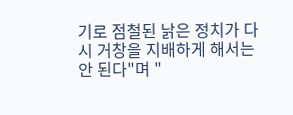기로 점철된 낡은 정치가 다시 거창을 지배하게 해서는 안 된다"며 "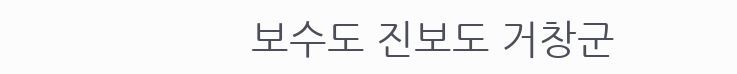보수도 진보도 거창군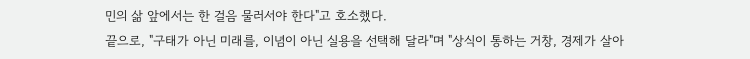민의 삶 앞에서는 한 걸음 물러서야 한다"고 호소했다.
끝으로, "구태가 아닌 미래를, 이념이 아닌 실용을 선택해 달라"며 "상식이 통하는 거창, 경제가 살아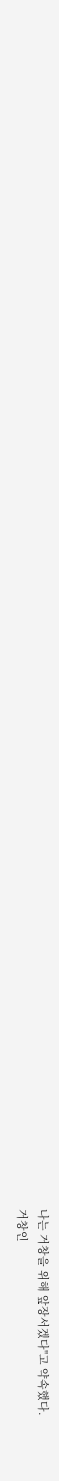나는 거창을 위해 앞장서겠다"고 약속했다.
거창인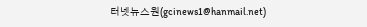터넷뉴스원(gcinews1@hanmail.net)